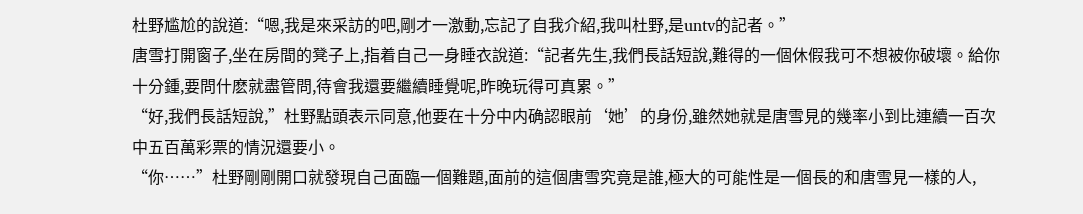杜野尴尬的說道:“嗯,我是來采訪的吧,剛才一激動,忘記了自我介紹,我叫杜野,是untv的記者。”
唐雪打開窗子,坐在房間的凳子上,指着自己一身睡衣說道:“記者先生,我們長話短說,難得的一個休假我可不想被你破壞。給你十分鍾,要問什麽就盡管問,待會我還要繼續睡覺呢,昨晚玩得可真累。”
“好,我們長話短說,”杜野點頭表示同意,他要在十分中内确認眼前‘她’的身份,雖然她就是唐雪見的幾率小到比連續一百次中五百萬彩票的情況還要小。
“你……”杜野剛剛開口就發現自己面臨一個難題,面前的這個唐雪究竟是誰,極大的可能性是一個長的和唐雪見一樣的人,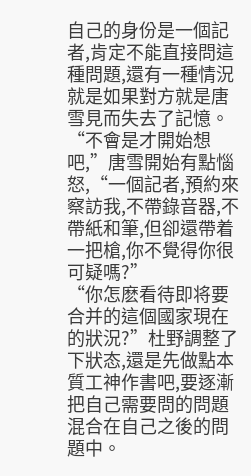自己的身份是一個記者,肯定不能直接問這種問題,還有一種情況就是如果對方就是唐雪見而失去了記憶。
“不會是才開始想吧,”唐雪開始有點惱怒,“一個記者,預約來察訪我,不帶錄音器,不帶紙和筆,但卻還帶着一把槍,你不覺得你很可疑嗎?”
“你怎麽看待即将要合并的這個國家現在的狀況?”杜野調整了下狀态,還是先做點本質工神作書吧,要逐漸把自己需要問的問題混合在自己之後的問題中。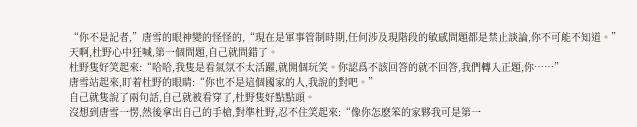“你不是記者,”唐雪的眼神變的怪怪的,“現在是軍事管制時期,任何涉及現階段的敏感問題都是禁止談論,你不可能不知道。”
天啊,杜野心中狂喊,第一個問題,自己就問錯了。
杜野隻好笑起來:“哈哈,我隻是看氣氛不太活躍,就開個玩笑。你認爲不該回答的就不回答,我們轉入正題,你……”
唐雪站起來,盯着杜野的眼睛:“你也不是這個國家的人,我說的對吧。”
自己就隻說了兩句話,自己就被看穿了,杜野隻好點點頭。
沒想到唐雪一愣,然後拿出自己的手槍,對準杜野,忍不住笑起來:“像你怎麽笨的家夥我可是第一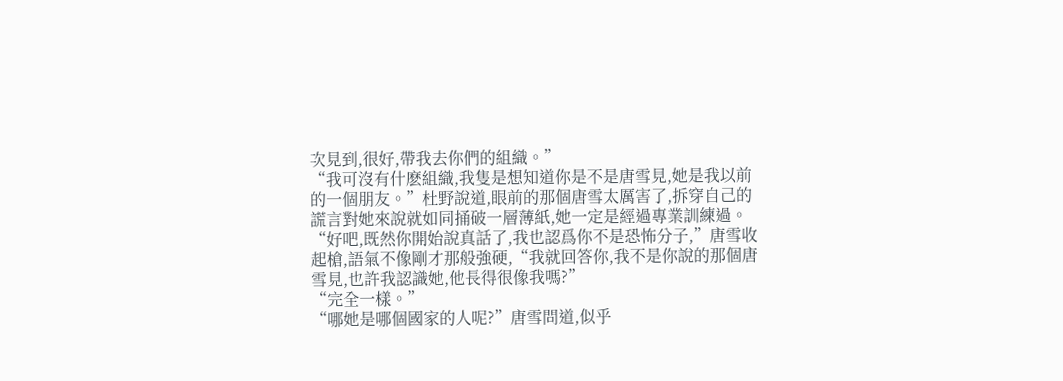次見到,很好,帶我去你們的組織。”
“我可沒有什麽組織,我隻是想知道你是不是唐雪見,她是我以前的一個朋友。”杜野說道,眼前的那個唐雪太厲害了,拆穿自己的謊言對她來說就如同捅破一層薄紙,她一定是經過專業訓練過。
“好吧,既然你開始說真話了,我也認爲你不是恐怖分子,”唐雪收起槍,語氣不像剛才那般強硬,“我就回答你,我不是你說的那個唐雪見,也許我認識她,他長得很像我嗎?”
“完全一樣。”
“哪她是哪個國家的人呢?”唐雪問道,似乎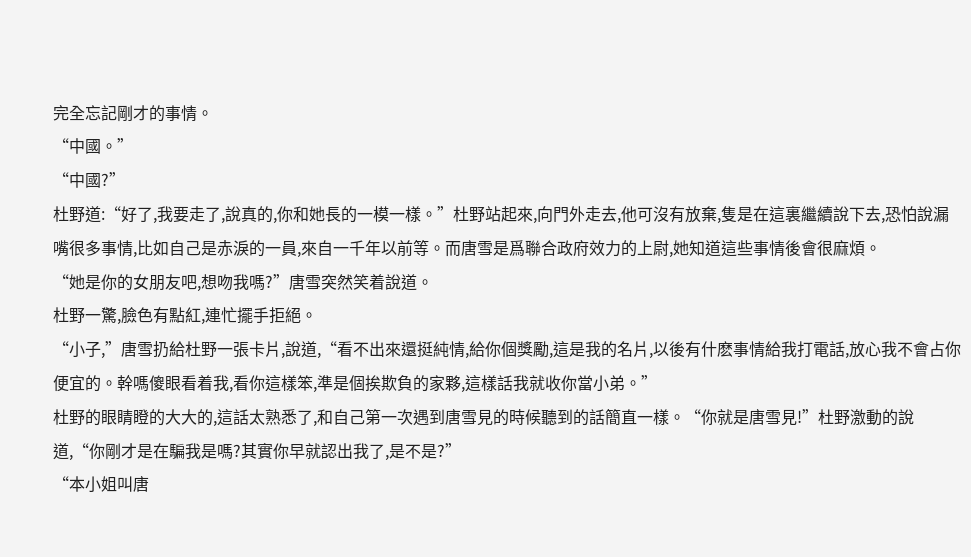完全忘記剛才的事情。
“中國。”
“中國?”
杜野道:“好了,我要走了,說真的,你和她長的一模一樣。”杜野站起來,向門外走去,他可沒有放棄,隻是在這裏繼續說下去,恐怕說漏嘴很多事情,比如自己是赤淚的一員,來自一千年以前等。而唐雪是爲聯合政府效力的上尉,她知道這些事情後會很麻煩。
“她是你的女朋友吧,想吻我嗎?”唐雪突然笑着說道。
杜野一驚,臉色有點紅,連忙擺手拒絕。
“小子,”唐雪扔給杜野一張卡片,說道,“看不出來還挺純情,給你個獎勵,這是我的名片,以後有什麽事情給我打電話,放心我不會占你便宜的。幹嗎傻眼看着我,看你這樣笨,準是個挨欺負的家夥,這樣話我就收你當小弟。”
杜野的眼睛瞪的大大的,這話太熟悉了,和自己第一次遇到唐雪見的時候聽到的話簡直一樣。“你就是唐雪見!”杜野激動的說道,“你剛才是在騙我是嗎?其實你早就認出我了,是不是?”
“本小姐叫唐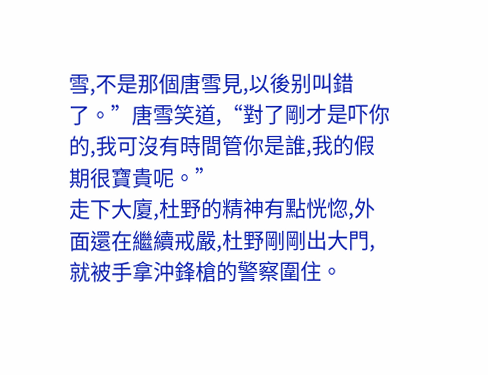雪,不是那個唐雪見,以後别叫錯了。”唐雪笑道,“對了剛才是吓你的,我可沒有時間管你是誰,我的假期很寶貴呢。”
走下大廈,杜野的精神有點恍惚,外面還在繼續戒嚴,杜野剛剛出大門,就被手拿沖鋒槍的警察圍住。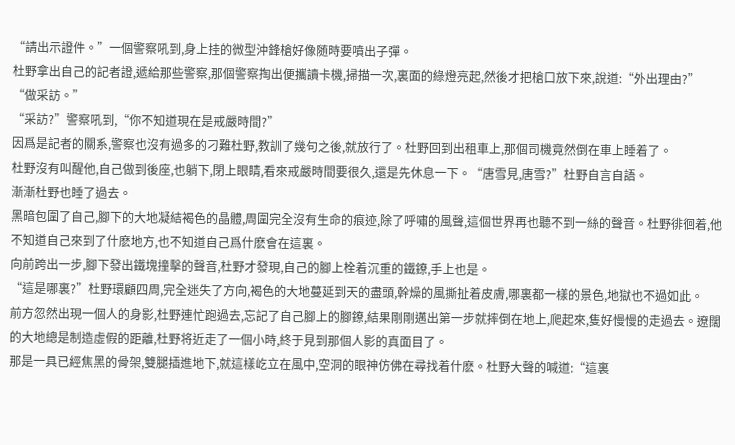“請出示證件。”一個警察吼到,身上挂的微型沖鋒槍好像随時要噴出子彈。
杜野拿出自己的記者證,遞給那些警察,那個警察掏出便攜讀卡機,掃描一次,裏面的綠燈亮起,然後才把槍口放下來,說道:“外出理由?”
“做采訪。”
“采訪?”警察吼到,“你不知道現在是戒嚴時間?”
因爲是記者的關系,警察也沒有過多的刁難杜野,教訓了幾句之後,就放行了。杜野回到出租車上,那個司機竟然倒在車上睡着了。
杜野沒有叫醒他,自己做到後座,也躺下,閉上眼睛,看來戒嚴時間要很久,還是先休息一下。“唐雪見,唐雪?”杜野自言自語。
漸漸杜野也睡了過去。
黑暗包圍了自己,腳下的大地凝結褐色的晶體,周圍完全沒有生命的痕迹,除了呼嘯的風聲,這個世界再也聽不到一絲的聲音。杜野徘徊着,他不知道自己來到了什麽地方,也不知道自己爲什麽會在這裏。
向前跨出一步,腳下發出鐵塊撞擊的聲音,杜野才發現,自己的腳上栓着沉重的鐵鐐,手上也是。
“這是哪裏?”杜野環顧四周,完全迷失了方向,褐色的大地蔓延到天的盡頭,幹燥的風撕扯着皮膚,哪裏都一樣的景色,地獄也不過如此。
前方忽然出現一個人的身影,杜野連忙跑過去,忘記了自己腳上的腳鐐,結果剛剛邁出第一步就摔倒在地上,爬起來,隻好慢慢的走過去。遼闊的大地總是制造虛假的距離,杜野将近走了一個小時,終于見到那個人影的真面目了。
那是一具已經焦黑的骨架,雙腿插進地下,就這樣屹立在風中,空洞的眼神仿佛在尋找着什麽。杜野大聲的喊道:“這裏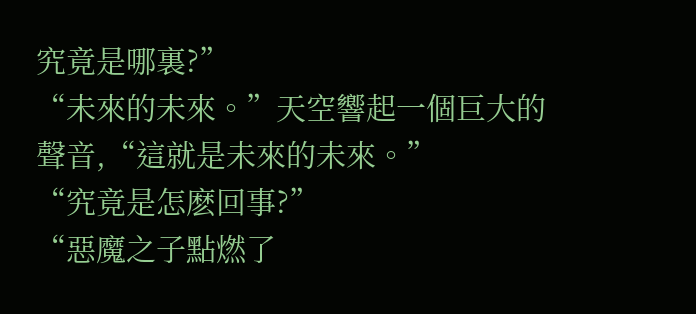究竟是哪裏?”
“未來的未來。”天空響起一個巨大的聲音,“這就是未來的未來。”
“究竟是怎麽回事?”
“惡魔之子點燃了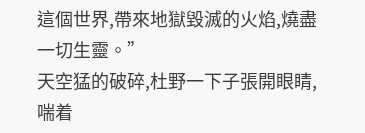這個世界,帶來地獄毀滅的火焰,燒盡一切生靈。”
天空猛的破碎,杜野一下子張開眼睛,喘着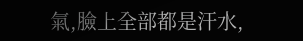氣,臉上全部都是汗水,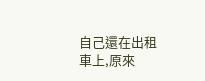自己還在出租車上,原來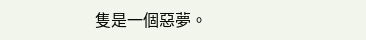隻是一個惡夢。